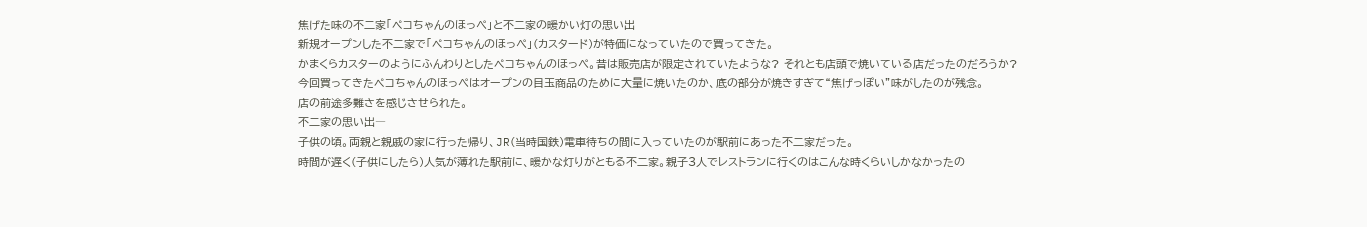焦げた味の不二家「ペコちゃんのほっぺ」と不二家の暖かい灯の思い出
新規オープンした不二家で「ペコちゃんのほっぺ」(カスタード)が特価になっていたので買ってきた。
かまくらカスターのようにふんわりとしたペコちゃんのほっぺ。昔は販売店が限定されていたような? それとも店頭で焼いている店だったのだろうか?
今回買ってきたペコちゃんのほっぺはオープンの目玉商品のために大量に焼いたのか、底の部分が焼きすぎて“焦げっぽい”味がしたのが残念。
店の前途多難さを感じさせられた。
不二家の思い出―
子供の頃。両親と親戚の家に行った帰り、JR(当時国鉄)電車待ちの間に入っていたのが駅前にあった不二家だった。
時間が遅く(子供にしたら)人気が薄れた駅前に、暖かな灯りがともる不二家。親子3人でレストランに行くのはこんな時くらいしかなかったの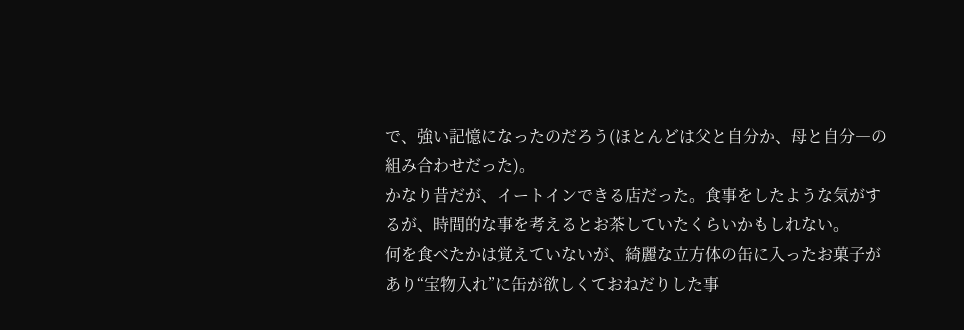で、強い記憶になったのだろう(ほとんどは父と自分か、母と自分―の組み合わせだった)。
かなり昔だが、イートインできる店だった。食事をしたような気がするが、時間的な事を考えるとお茶していたくらいかもしれない。
何を食べたかは覚えていないが、綺麗な立方体の缶に入ったお菓子があり“宝物入れ”に缶が欲しくておねだりした事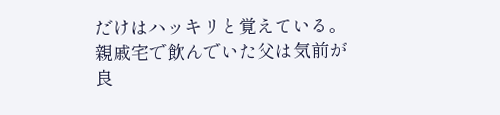だけはハッキリと覚えている。親戚宅で飲んでいた父は気前が良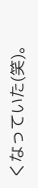くなっていた(笑)。